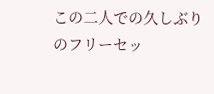この二人での久しぶりのフリーセッ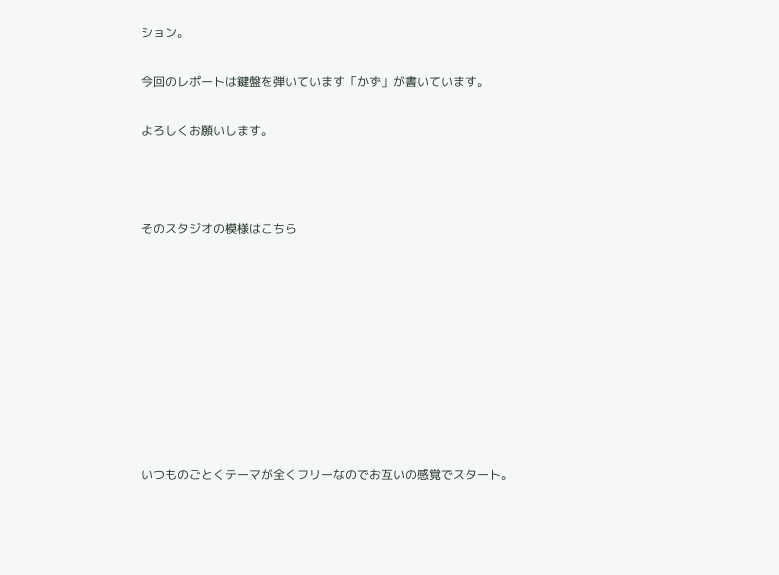ション。

今回のレポートは鍵盤を弾いています「かず」が書いています。

よろしくお願いします。



そのスタジオの模様はこちら









いつものごとくテーマが全くフリーなのでお互いの感覚でスタート。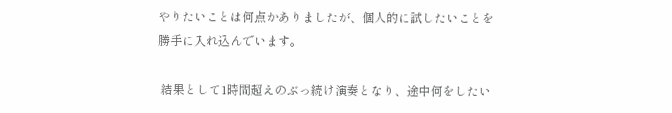やりたいことは何点かありましたが、個人的に試したいことを勝手に入れ込んでいます。

 結果として1時間超えのぶっ続け演奏となり、途中何をしたい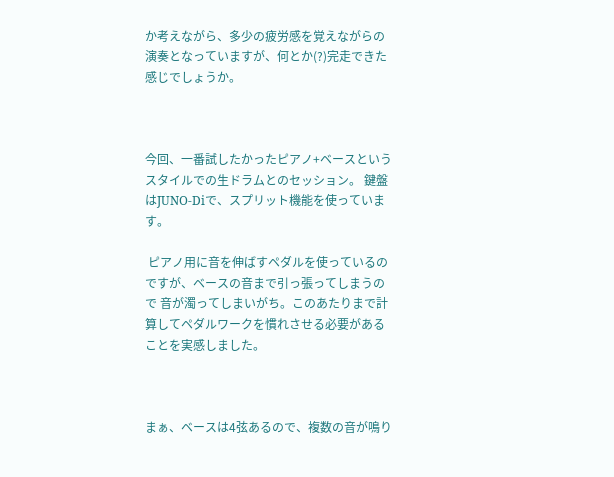か考えながら、多少の疲労感を覚えながらの演奏となっていますが、何とか(?)完走できた感じでしょうか。



今回、一番試したかったピアノ+ベースというスタイルでの生ドラムとのセッション。 鍵盤はJUNO-Diで、スプリット機能を使っています。

 ピアノ用に音を伸ばすペダルを使っているのですが、ベースの音まで引っ張ってしまうので 音が濁ってしまいがち。このあたりまで計算してペダルワークを慣れさせる必要があることを実感しました。



まぁ、ベースは4弦あるので、複数の音が鳴り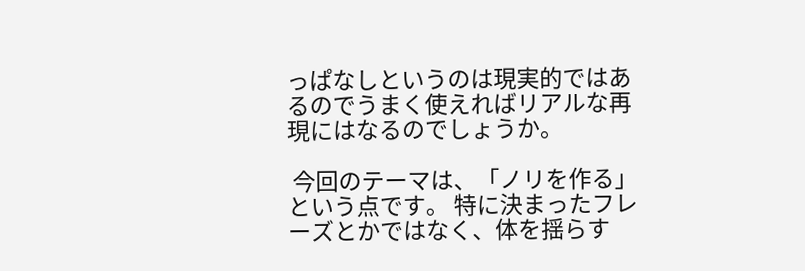っぱなしというのは現実的ではあるのでうまく使えればリアルな再現にはなるのでしょうか。

 今回のテーマは、「ノリを作る」という点です。 特に決まったフレーズとかではなく、体を揺らす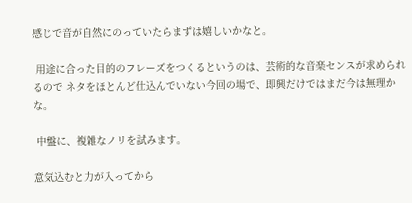感じで音が自然にのっていたらまずは嬉しいかなと。

 用途に合った目的のフレーズをつくるというのは、芸術的な音楽センスが求められるので ネタをほとんど仕込んでいない今回の場で、即興だけではまだ今は無理かな。

 中盤に、複雑なノリを試みます。

意気込むと力が入ってから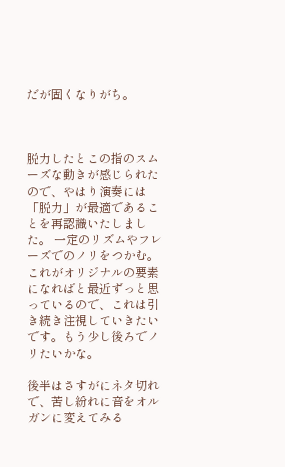だが固くなりがち。



脱力したとこの指のスムーズな動きが感じられたので、やはり演奏には「脱力」が最適であることを再認識いたしました。 一定のリズムやフレーズでのノリをつかむ。これがオリジナルの要素になればと最近ずっと思っているので、これは引き続き注視していきたいです。もう少し後ろでノリたいかな。

後半はさすがにネタ切れで、苦し紛れに音をオルガンに変えてみる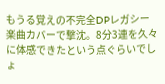もうる覚えの不完全DPレガシー楽曲カバーで撃沈。8分3連を久々に体感できたという点ぐらいでしょ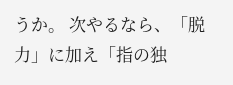うか。 次やるなら、「脱力」に加え「指の独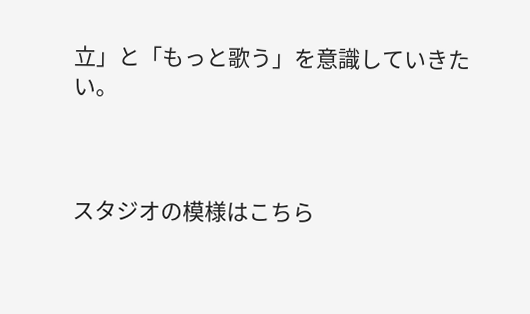立」と「もっと歌う」を意識していきたい。



スタジオの模様はこちら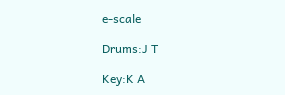e-scale

Drums:J T

Key:K A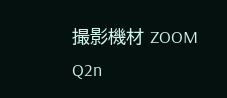撮影機材 ZOOM Q2n